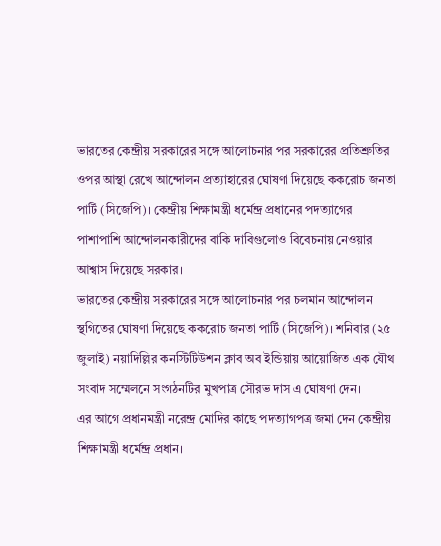ভারতের কেন্দ্রীয় সরকারের সঙ্গে আলোচনার পর সরকারের প্রতিশ্রুতির ওপর আস্থা রেখে আন্দোলন প্রত্যাহারের ঘোষণা দিয়েছে ককরোচ জনতা পার্টি (সিজেপি)। কেন্দ্রীয় শিক্ষামন্ত্রী ধর্মেন্দ্র প্রধানের পদত্যাগের পাশাপাশি আন্দোলনকারীদের বাকি দাবিগুলোও বিবেচনায় নেওয়ার আশ্বাস দিয়েছে সরকার।
ভারতের কেন্দ্রীয় সরকারের সঙ্গে আলোচনার পর চলমান আন্দোলন স্থগিতের ঘোষণা দিয়েছে ককরোচ জনতা পার্টি (সিজেপি)। শনিবার (২৫ জুলাই) নয়াদিল্লির কনস্টিটিউশন ক্লাব অব ইন্ডিয়ায় আয়োজিত এক যৌথ সংবাদ সম্মেলনে সংগঠনটির মুখপাত্র সৌরভ দাস এ ঘোষণা দেন।
এর আগে প্রধানমন্ত্রী নরেন্দ্র মোদির কাছে পদত্যাগপত্র জমা দেন কেন্দ্রীয় শিক্ষামন্ত্রী ধর্মেন্দ্র প্রধান।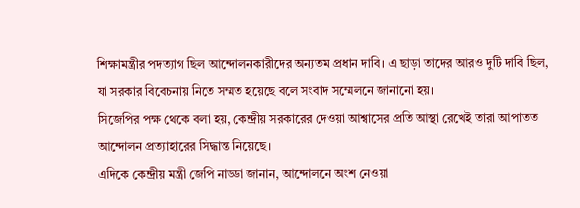শিক্ষামন্ত্রীর পদত্যাগ ছিল আন্দোলনকারীদের অন্যতম প্রধান দাবি। এ ছাড়া তাদের আরও দুটি দাবি ছিল, যা সরকার বিবেচনায় নিতে সম্মত হয়েছে বলে সংবাদ সম্মেলনে জানানো হয়।
সিজেপির পক্ষ থেকে বলা হয়, কেন্দ্রীয় সরকারের দেওয়া আশ্বাসের প্রতি আস্থা রেখেই তারা আপাতত আন্দোলন প্রত্যাহারের সিদ্ধান্ত নিয়েছে।
এদিকে কেন্দ্রীয় মন্ত্রী জেপি নাড্ডা জানান, আন্দোলনে অংশ নেওয়া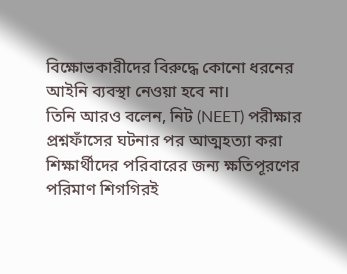বিক্ষোভকারীদের বিরুদ্ধে কোনো ধরনের আইনি ব্যবস্থা নেওয়া হবে না।
তিনি আরও বলেন, নিট (NEET) পরীক্ষার প্রশ্নফাঁসের ঘটনার পর আত্মহত্যা করা শিক্ষার্থীদের পরিবারের জন্য ক্ষতিপূরণের পরিমাণ শিগগিরই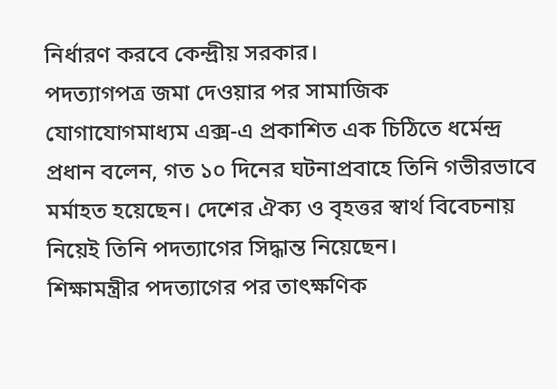নির্ধারণ করবে কেন্দ্রীয় সরকার।
পদত্যাগপত্র জমা দেওয়ার পর সামাজিক যোগাযোগমাধ্যম এক্স-এ প্রকাশিত এক চিঠিতে ধর্মেন্দ্র প্রধান বলেন, গত ১০ দিনের ঘটনাপ্রবাহে তিনি গভীরভাবে মর্মাহত হয়েছেন। দেশের ঐক্য ও বৃহত্তর স্বার্থ বিবেচনায় নিয়েই তিনি পদত্যাগের সিদ্ধান্ত নিয়েছেন।
শিক্ষামন্ত্রীর পদত্যাগের পর তাৎক্ষণিক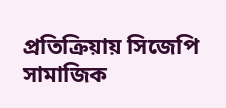প্রতিক্রিয়ায় সিজেপি সামাজিক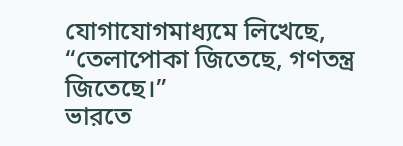যোগাযোগমাধ্যমে লিখেছে, “তেলাপোকা জিতেছে, গণতন্ত্র জিতেছে।”
ভারতে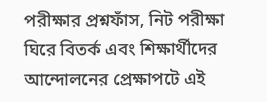পরীক্ষার প্রশ্নফাঁস, নিট পরীক্ষা ঘিরে বিতর্ক এবং শিক্ষার্থীদের আন্দোলনের প্রেক্ষাপটে এই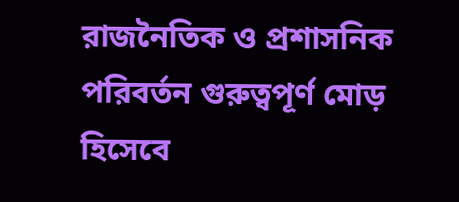রাজনৈতিক ও প্রশাসনিক পরিবর্তন গুরুত্বপূর্ণ মোড় হিসেবে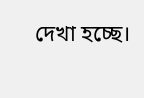দেখা হচ্ছে।